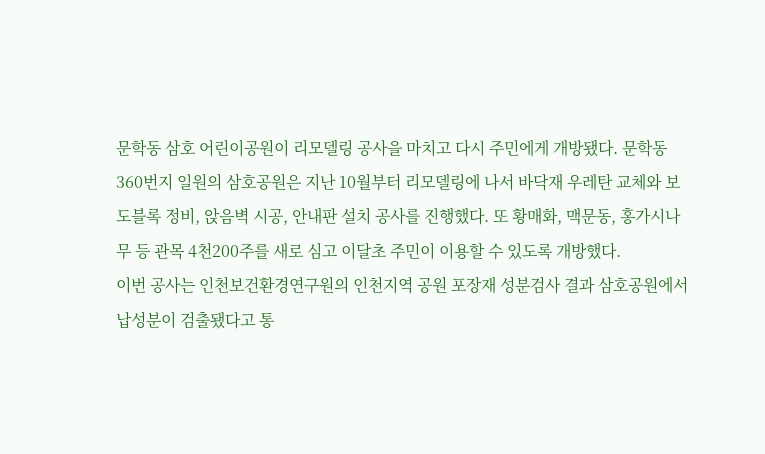문학동 삼호 어린이공원이 리모델링 공사을 마치고 다시 주민에게 개방됐다. 문학동 360번지 일원의 삼호공원은 지난 10월부터 리모델링에 나서 바닥재 우레탄 교체와 보도블록 정비, 앉음벽 시공, 안내판 설치 공사를 진행했다. 또 황매화, 맥문동, 홍가시나무 등 관목 4천200주를 새로 심고 이달초 주민이 이용할 수 있도록 개방했다.
이번 공사는 인천보건환경연구원의 인천지역 공원 포장재 성분검사 결과 삼호공원에서 납성분이 검출됐다고 통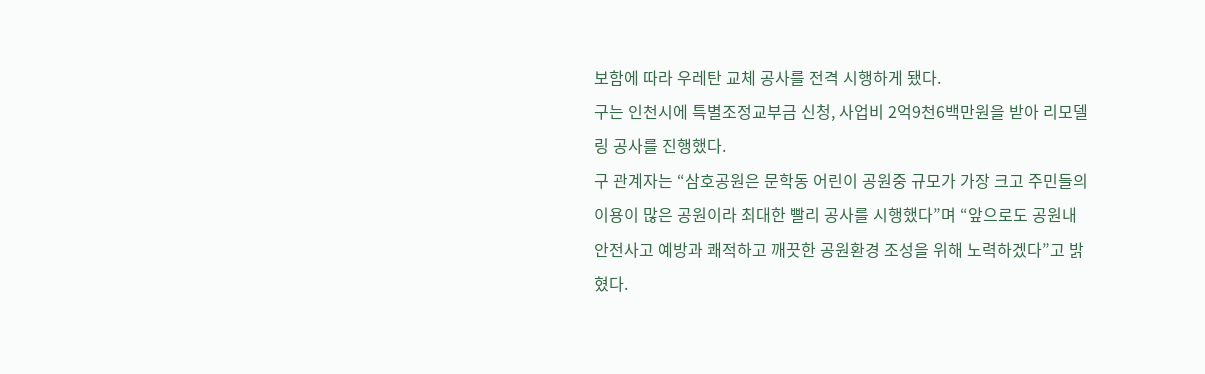보함에 따라 우레탄 교체 공사를 전격 시행하게 됐다.
구는 인천시에 특별조정교부금 신청, 사업비 2억9천6백만원을 받아 리모델링 공사를 진행했다.
구 관계자는 “삼호공원은 문학동 어린이 공원중 규모가 가장 크고 주민들의 이용이 많은 공원이라 최대한 빨리 공사를 시행했다”며 “앞으로도 공원내 안전사고 예방과 쾌적하고 깨끗한 공원환경 조성을 위해 노력하겠다”고 밝혔다.